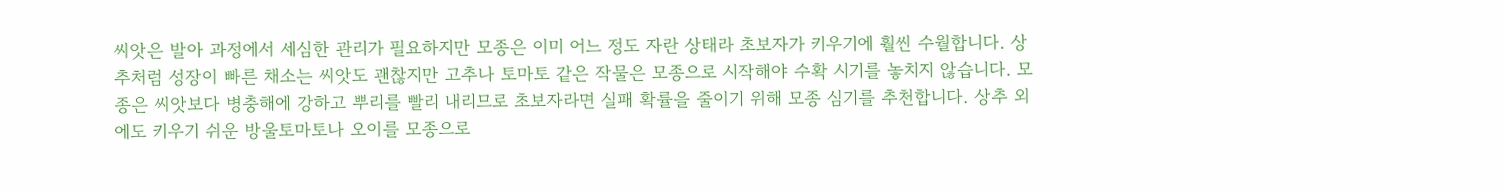씨앗은 발아 과정에서 세심한 관리가 필요하지만 모종은 이미 어느 정도 자란 상태라 초보자가 키우기에 훨씬 수월합니다. 상추처럼 성장이 빠른 채소는 씨앗도 괜찮지만 고추나 토마토 같은 작물은 모종으로 시작해야 수확 시기를 놓치지 않습니다. 모종은 씨앗보다 병충해에 강하고 뿌리를 빨리 내리므로 초보자라면 실패 확률을 줄이기 위해 모종 심기를 추천합니다. 상추 외에도 키우기 쉬운 방울토마토나 오이를 모종으로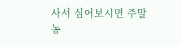사서 심어보시면 주말 농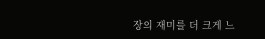장의 재미를 더 크게 느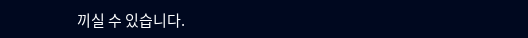끼실 수 있습니다.